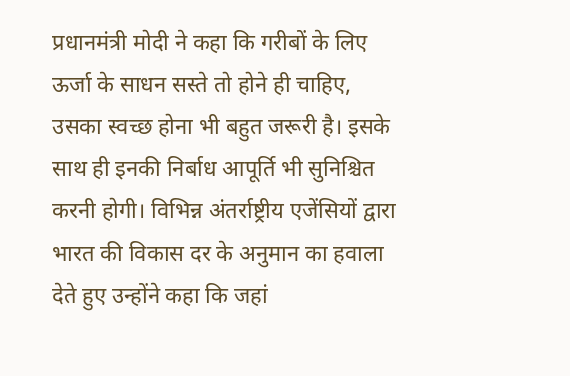प्रधानमंत्री मोदी ने कहा कि गरीबों के लिए ऊर्जा के साधन सस्ते तो होने ही चाहिए, उसका स्वच्छ होना भी बहुत जरूरी है। इसके साथ ही इनकी निर्बाध आपूर्ति भी सुनिश्चित करनी होगी। विभिन्न अंतर्राष्ट्रीय एजेंसियों द्वारा भारत की विकास दर के अनुमान का हवाला देते हुए उन्होंने कहा कि जहां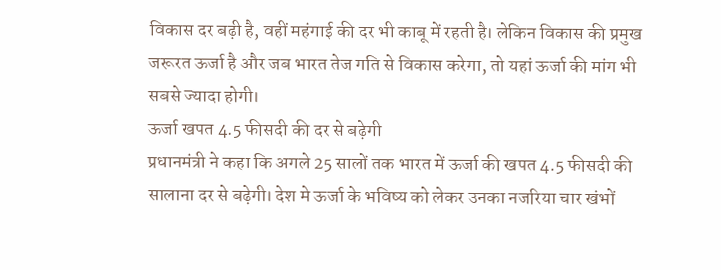विकास दर बढ़ी है, वहीं महंगाई की दर भी काबू में रहती है। लेकिन विकास की प्रमुख जरूरत ऊर्जा है और जब भारत तेज गति से विकास करेगा, तो यहां ऊर्जा की मांग भी सबसे ज्यादा होगी।
ऊर्जा खपत 4.5 फीसदी की दर से बढ़ेगी
प्रधानमंत्री ने कहा कि अगले 25 सालों तक भारत में ऊर्जा की खपत 4.5 फीसदी की सालाना दर से बढ़ेगी। देश मे ऊर्जा के भविष्य को लेकर उनका नजरिया चार खंभों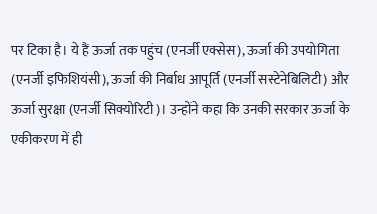पर टिका है। ये हैं ऊर्जा तक पहुंच (एनर्जी एक्सेस), ऊर्जा की उपयोगिता (एनर्जी इफिशियंसी), ऊर्जा की निर्बाध आपूर्ति (एनर्जी सस्टेनेबिलिटी) और ऊर्जा सुरक्षा (एनर्जी सिक्योरिटी)। उन्होंने कहा कि उनकी सरकार ऊर्जा के एकीकरण में ही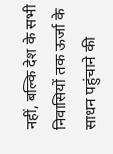नहीं, बल्कि देश के सभी निवासियों तक ऊर्जा के साधन पहुंचाने की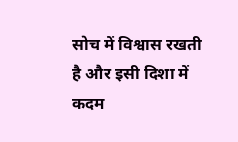सोच में विश्वास रखती है और इसी दिशा में कदम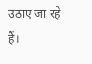उठाए जा रहे हैं।